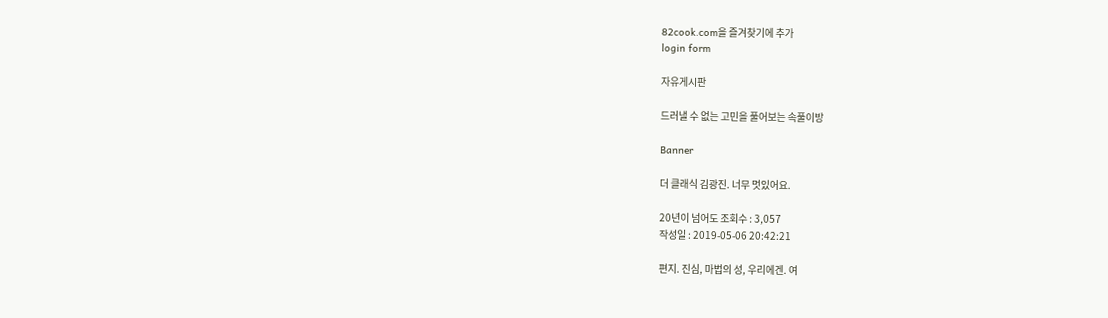82cook.com을 즐겨찾기에 추가
login form

자유게시판

드러낼 수 없는 고민을 풀어보는 속풀이방

Banner

더 클래식 김광진. 너무 멋있어요.

20년이 넘어도 조회수 : 3,057
작성일 : 2019-05-06 20:42:21

편지. 진심, 마법의 성, 우리에겐. 여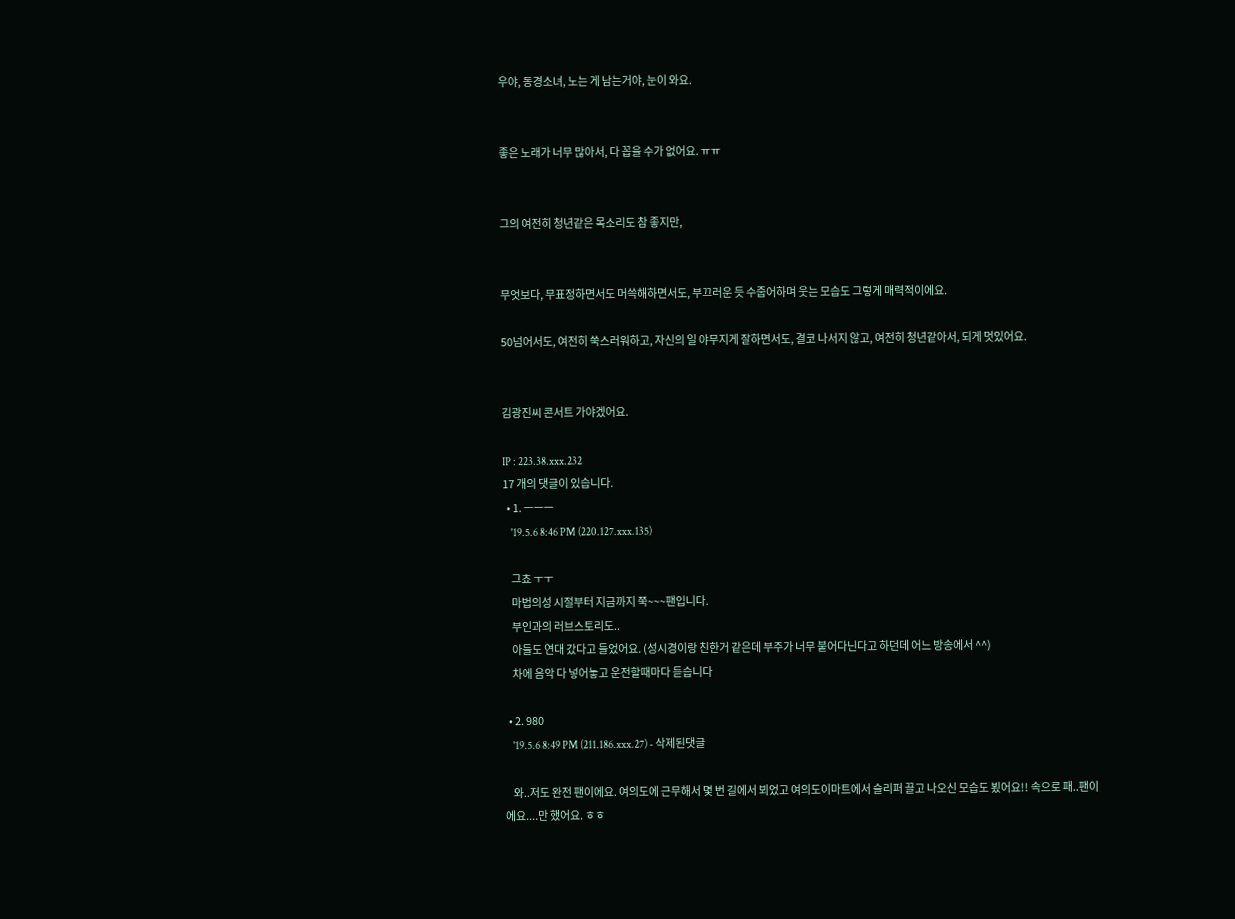우야, 동경소녀, 노는 게 남는거야, 눈이 와요.


좋은 노래가 너무 많아서, 다 꼽을 수가 없어요. ㅠㅠ


그의 여전히 청년같은 목소리도 참 좋지만,


무엇보다, 무표정하면서도 머쓱해하면서도, 부끄러운 듯 수줍어하며 웃는 모습도 그렇게 매력적이에요.

50넘어서도, 여전히 쑥스러워하고, 자신의 일 야무지게 잘하면서도, 결코 나서지 않고, 여전히 청년같아서, 되게 멋있어요.


김광진씨 콘서트 가야겠어요.

IP : 223.38.xxx.232
17 개의 댓글이 있습니다.
  • 1. ㅡㅡㅡ
    '19.5.6 8:46 PM (220.127.xxx.135)

    그쵸 ㅜㅜ
    마법의성 시절부터 지금까지 쭉~~~팬입니다.
    부인과의 러브스토리도..
    아들도 연대 갔다고 들었어요. (성시경이랑 친한거 같은데 부주가 너무 붙어다닌다고 하던데 어느 방송에서 ^^)
    차에 음악 다 넣어놓고 운전할때마다 듣습니다

  • 2. 980
    '19.5.6 8:49 PM (211.186.xxx.27) - 삭제된댓글

    와..저도 완전 팬이에요. 여의도에 근무해서 몇 번 길에서 뵈었고 여의도이마트에서 슬리퍼 끌고 나오신 모습도 뵜어요!! 속으로 패..팬이에요....만 했어요. ㅎㅎ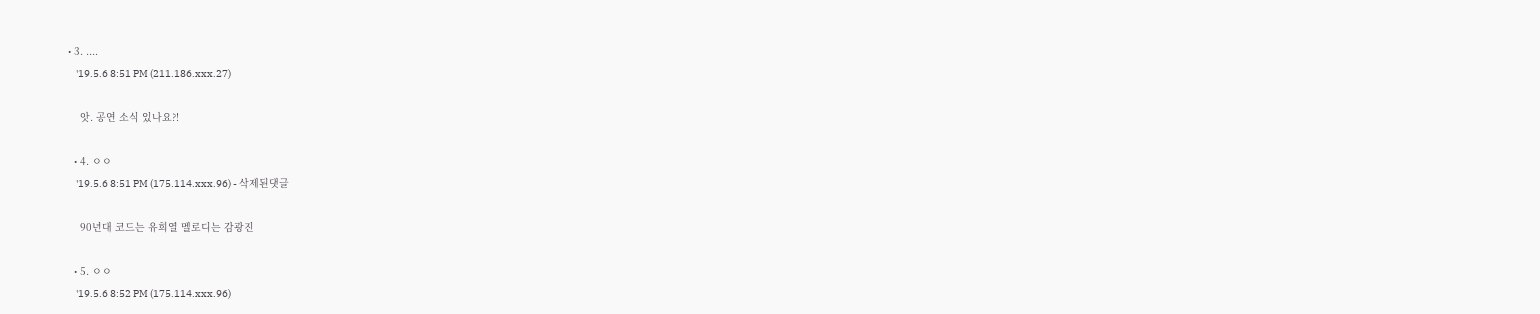• 3. ....
    '19.5.6 8:51 PM (211.186.xxx.27)

    앗. 공연 소식 있나요?!

  • 4. ㅇㅇ
    '19.5.6 8:51 PM (175.114.xxx.96) - 삭제된댓글

    90년대 코드는 유희열 멜로디는 감광진

  • 5. ㅇㅇ
    '19.5.6 8:52 PM (175.114.xxx.96)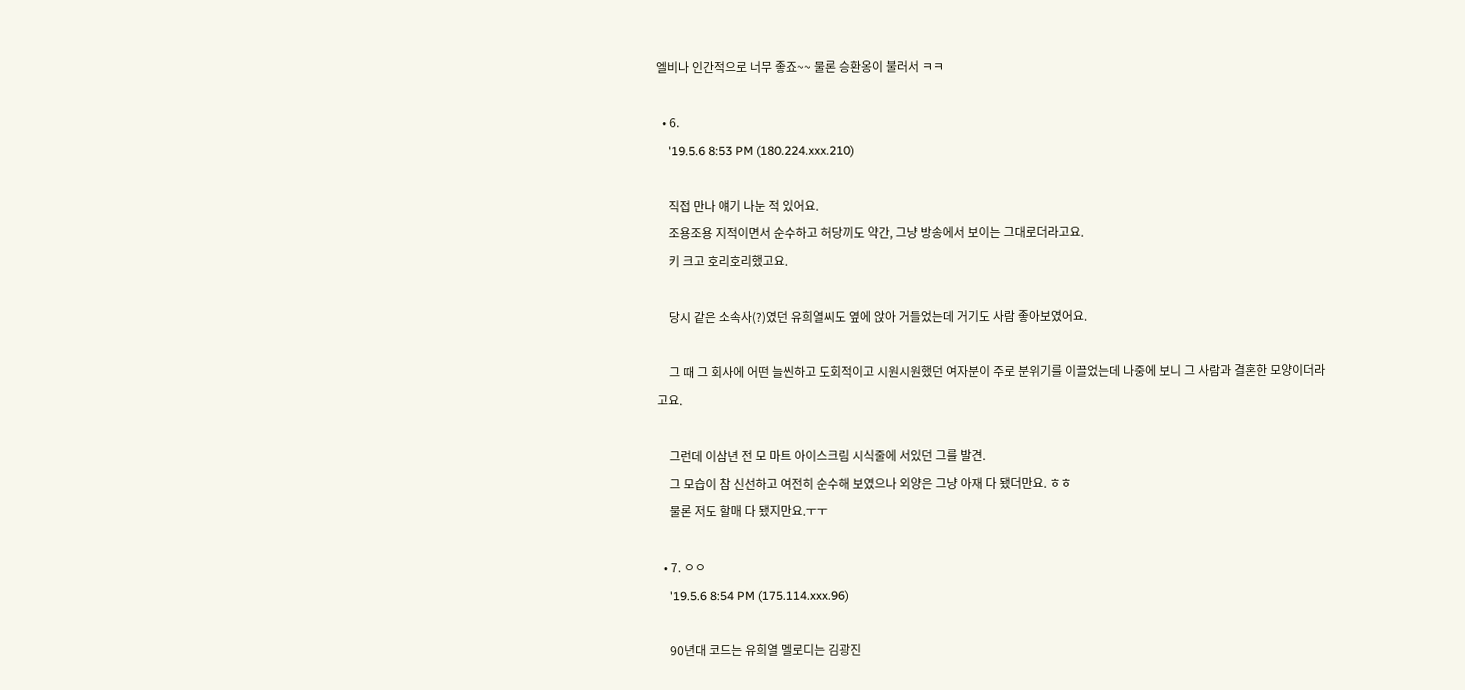엘비나 인간적으로 너무 좋죠~~ 물론 승환옹이 불러서 ㅋㅋ

  • 6.
    '19.5.6 8:53 PM (180.224.xxx.210)

    직접 만나 얘기 나눈 적 있어요.
    조용조용 지적이면서 순수하고 허당끼도 약간, 그냥 방송에서 보이는 그대로더라고요.
    키 크고 호리호리했고요.

    당시 같은 소속사(?)였던 유희열씨도 옆에 앉아 거들었는데 거기도 사람 좋아보였어요.

    그 때 그 회사에 어떤 늘씬하고 도회적이고 시원시원했던 여자분이 주로 분위기를 이끌었는데 나중에 보니 그 사람과 결혼한 모양이더라고요.

    그런데 이삼년 전 모 마트 아이스크림 시식줄에 서있던 그를 발견.
    그 모습이 참 신선하고 여전히 순수해 보였으나 외양은 그냥 아재 다 됐더만요. ㅎㅎ
    물론 저도 할매 다 됐지만요.ㅜㅜ

  • 7. ㅇㅇ
    '19.5.6 8:54 PM (175.114.xxx.96)

    90년대 코드는 유희열 멜로디는 김광진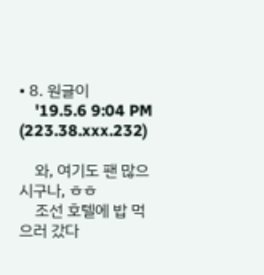• 8. 원글이
    '19.5.6 9:04 PM (223.38.xxx.232)

    와, 여기도 팬 많으시구나, ㅎㅎ
    조선 호텔에 밥 먹으러 갔다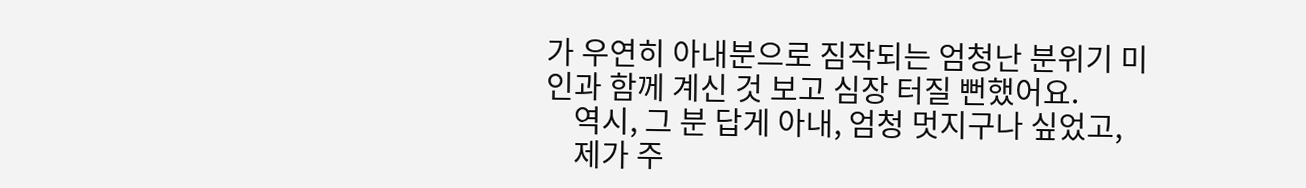가 우연히 아내분으로 짐작되는 엄청난 분위기 미인과 함께 계신 것 보고 심장 터질 뻔했어요.
    역시, 그 분 답게 아내, 엄청 멋지구나 싶었고,
    제가 주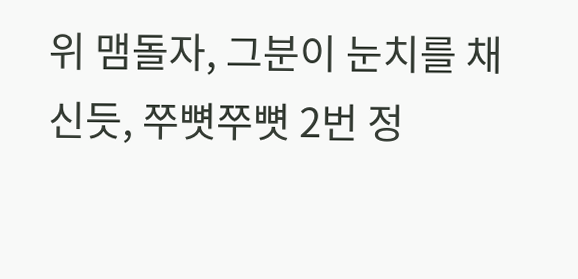위 맴돌자, 그분이 눈치를 채신듯, 쭈뼛쭈뼛 2번 정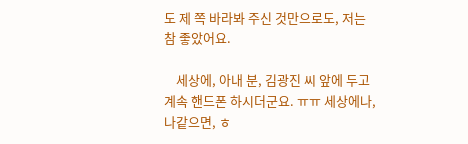도 제 쪽 바라봐 주신 것만으로도, 저는 참 좋았어요.

    세상에, 아내 분, 김광진 씨 앞에 두고 계속 핸드폰 하시더군요. ㅠㅠ 세상에나, 나같으면, ㅎ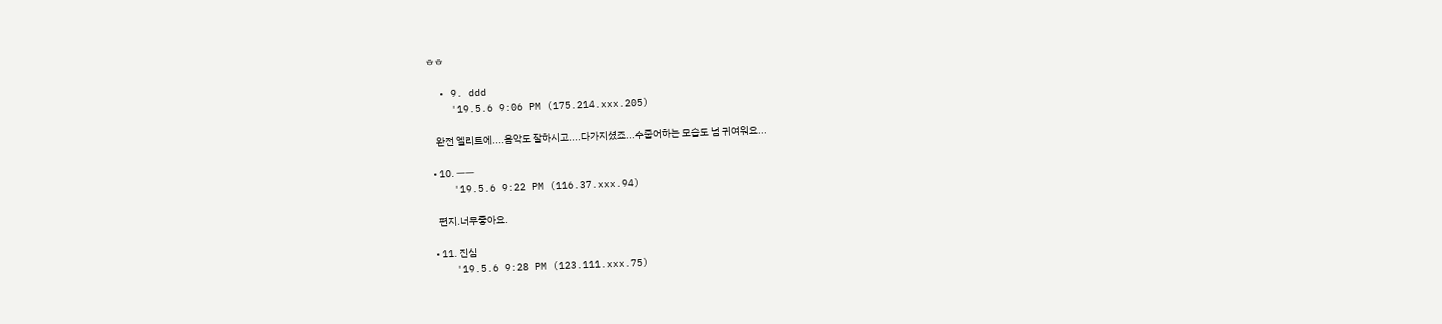ㅎㅎ

  • 9. ddd
    '19.5.6 9:06 PM (175.214.xxx.205)

    완전 엘리트에....음악도 잘하시고....다가지셨죠...수줍어하는 모습도 넘 귀여워요...

  • 10. ㅡㅡ
    '19.5.6 9:22 PM (116.37.xxx.94)

    편지.너무좋아요.

  • 11. 진심
    '19.5.6 9:28 PM (123.111.xxx.75)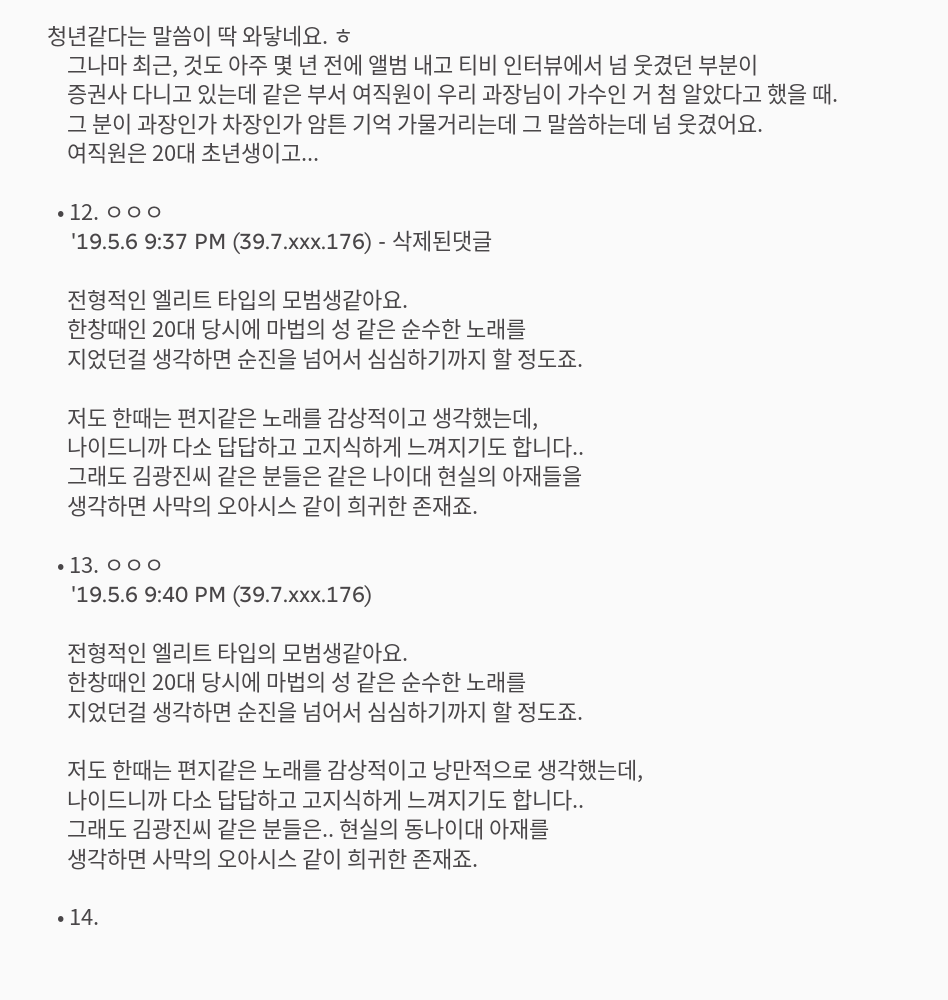청년같다는 말씀이 딱 와닿네요. ㅎ
    그나마 최근, 것도 아주 몇 년 전에 앨범 내고 티비 인터뷰에서 넘 웃겼던 부분이
    증권사 다니고 있는데 같은 부서 여직원이 우리 과장님이 가수인 거 첨 알았다고 했을 때.
    그 분이 과장인가 차장인가 암튼 기억 가물거리는데 그 말씀하는데 넘 웃겼어요.
    여직원은 20대 초년생이고...

  • 12. ㅇㅇㅇ
    '19.5.6 9:37 PM (39.7.xxx.176) - 삭제된댓글

    전형적인 엘리트 타입의 모범생같아요.
    한창때인 20대 당시에 마법의 성 같은 순수한 노래를
    지었던걸 생각하면 순진을 넘어서 심심하기까지 할 정도죠.

    저도 한때는 편지같은 노래를 감상적이고 생각했는데,
    나이드니까 다소 답답하고 고지식하게 느껴지기도 합니다..
    그래도 김광진씨 같은 분들은 같은 나이대 현실의 아재들을
    생각하면 사막의 오아시스 같이 희귀한 존재죠.

  • 13. ㅇㅇㅇ
    '19.5.6 9:40 PM (39.7.xxx.176)

    전형적인 엘리트 타입의 모범생같아요.
    한창때인 20대 당시에 마법의 성 같은 순수한 노래를
    지었던걸 생각하면 순진을 넘어서 심심하기까지 할 정도죠.

    저도 한때는 편지같은 노래를 감상적이고 낭만적으로 생각했는데,
    나이드니까 다소 답답하고 고지식하게 느껴지기도 합니다..
    그래도 김광진씨 같은 분들은.. 현실의 동나이대 아재를
    생각하면 사막의 오아시스 같이 희귀한 존재죠.

  • 14.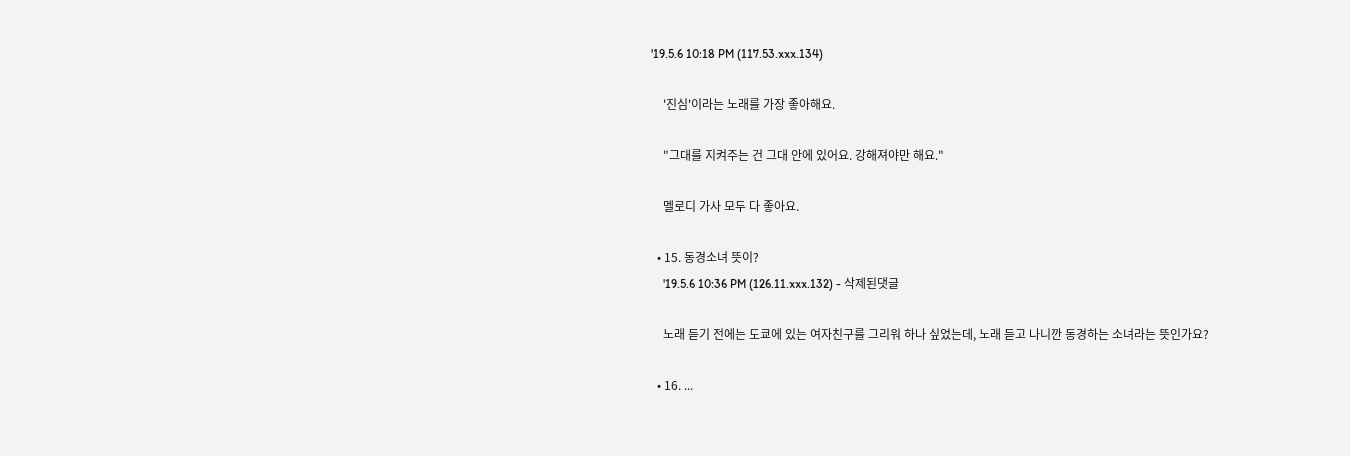'19.5.6 10:18 PM (117.53.xxx.134)

    '진심'이라는 노래를 가장 좋아해요.

    "그대를 지켜주는 건 그대 안에 있어요. 강해져야만 해요."

    멜로디 가사 모두 다 좋아요.

  • 15. 동경소녀 뜻이?
    '19.5.6 10:36 PM (126.11.xxx.132) - 삭제된댓글

    노래 듣기 전에는 도쿄에 있는 여자친구를 그리워 하나 싶었는데, 노래 듣고 나니깐 동경하는 소녀라는 뜻인가요?

  • 16. ...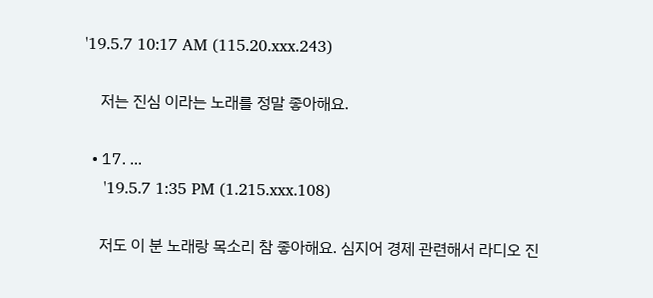'19.5.7 10:17 AM (115.20.xxx.243)

    저는 진심 이라는 노래를 정말 좋아해요.

  • 17. ...
    '19.5.7 1:35 PM (1.215.xxx.108)

    저도 이 분 노래랑 목소리 참 좋아해요. 심지어 경제 관련해서 라디오 진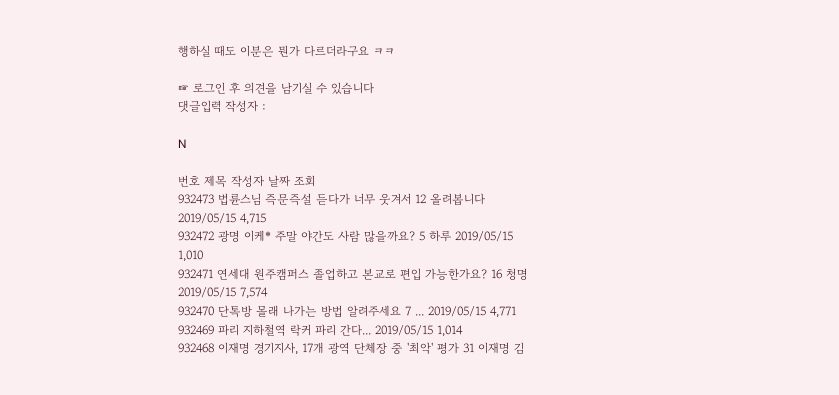행하실 때도 이분은 뭔가 다르더라구요 ㅋㅋ

☞ 로그인 후 의견을 남기실 수 있습니다
댓글입력 작성자 :

N

번호 제목 작성자 날짜 조회
932473 법륜스님 즉문즉설 듣다가 너무 웃겨서 12 올려봅니다 2019/05/15 4,715
932472 광명 이케* 주말 야간도 사람 많을까요? 5 하루 2019/05/15 1,010
932471 연세대 원주캠퍼스 졸업하고 본교로 편입 가능한가요? 16 청명 2019/05/15 7,574
932470 단톡방 몰래 나가는 방법 알려주세요 7 ... 2019/05/15 4,771
932469 파리 지하철역 락커 파리 간다... 2019/05/15 1,014
932468 이재명 경기지사, 17개 광역 단체장 중 '최악' 평가 31 이재명 김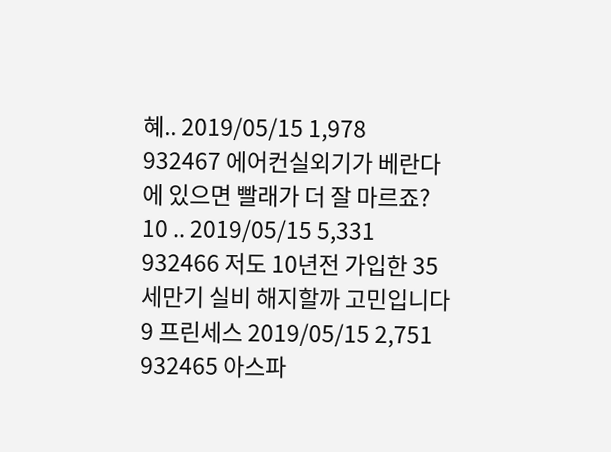혜.. 2019/05/15 1,978
932467 에어컨실외기가 베란다에 있으면 빨래가 더 잘 마르죠? 10 .. 2019/05/15 5,331
932466 저도 10년전 가입한 35세만기 실비 해지할까 고민입니다 9 프린세스 2019/05/15 2,751
932465 아스파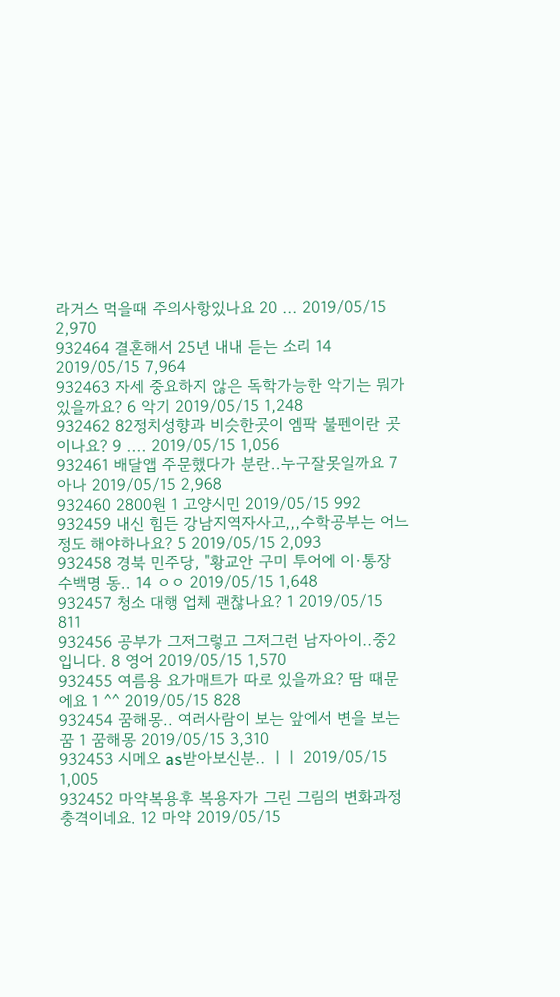라거스 먹을때 주의사항있나요 20 ... 2019/05/15 2,970
932464 결혼해서 25년 내내 듣는 소리 14 2019/05/15 7,964
932463 자세 중요하지 않은 독학가능한 악기는 뭐가 있을까요? 6 악기 2019/05/15 1,248
932462 82정치성향과 비슷한곳이 엠팍 불펜이란 곳이나요? 9 .... 2019/05/15 1,056
932461 배달앱 주문했다가 분란..누구잘못일까요 7 아나 2019/05/15 2,968
932460 2800원 1 고양시민 2019/05/15 992
932459 내신 힘든 강남지역자사고,,,수학공부는 어느정도 해야하나요? 5 2019/05/15 2,093
932458 경북 민주당, "황교안 구미 투어에 이·통장 수백명 동.. 14 ㅇㅇ 2019/05/15 1,648
932457 청소 대행 업체 괜찮나요? 1 2019/05/15 811
932456 공부가 그저그렇고 그저그런 남자아이..중2입니다. 8 영어 2019/05/15 1,570
932455 여름용 요가매트가 따로 있을까요? 땀 때문에요 1 ^^ 2019/05/15 828
932454 꿈해몽.. 여러사람이 보는 앞에서 변을 보는 꿈 1 꿈해몽 2019/05/15 3,310
932453 시메오 as받아보신분.. ㅣㅣ 2019/05/15 1,005
932452 마약복용후 복용자가 그린 그림의 변화과정 충격이네요. 12 마약 2019/05/15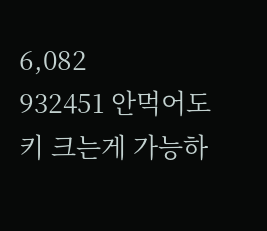6,082
932451 안먹어도 키 크는게 가능하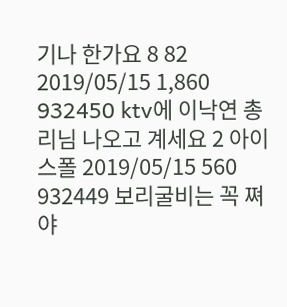기나 한가요 8 82 2019/05/15 1,860
932450 ktv에 이낙연 총리님 나오고 계세요 2 아이스폴 2019/05/15 560
932449 보리굴비는 꼭 쪄야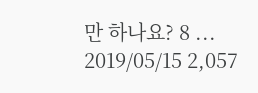만 하나요? 8 ... 2019/05/15 2,057